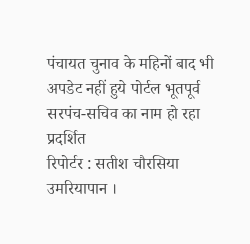पंचायत चुनाव के महिनों बाद भी अपडेट नहीं हुये पोर्टल भूतपूर्व सरपंच-सचिव का नाम हो रहा प्रदर्शित
रिपोर्टर : सतीश चौरसिया
उमरियापान ।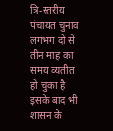त्रि-स्तरीय पंचायत चुनाव लगभग दो से तीन माह का समय व्यतीत हो चुका है इसके बाद भी शासन के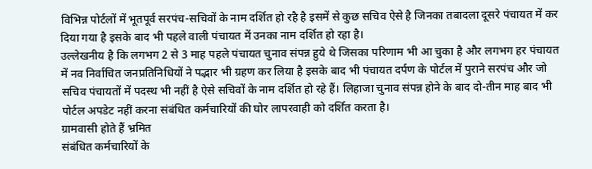विभिन्न पोर्टलों में भूतपूर्व सरपंच-सचिवों के नाम दर्शित हो रहै है इसमें से कुछ सचिव ऐसे है जिनका तबादला दूसरे पंचायत में कर दिया गया है इसके बाद भी पहले वाली पंचायत में उनका नाम दर्शित हो रहा है।
उल्लेखनीय है कि लगभग 2 से 3 माह पहले पंचायत चुनाव संपन्न हुये थे जिसका परिणाम भी आ चुका है और लगभग हर पंचायत में नव निर्वाचित जनप्रतिनिधियों ने पद्भार भी ग्रहण कर लिया है इसके बाद भी पंचायत दर्पण के पोर्टल में पुराने सरपंच और जो सचिव पंचायतों में पदस्थ भी नहीं है ऐसे सचिवों के नाम दर्शित हो रहे हैं। लिहाजा चुनाव संपन्न होने के बाद दो-तीन माह बाद भी पोर्टल अपडेट नहीं करना संबंधित कर्मचारियों की घोर लापरवाही को दर्शित करता है।
ग्रामवासी होते हैं भ्रमित
संबंधित कर्मचारियों के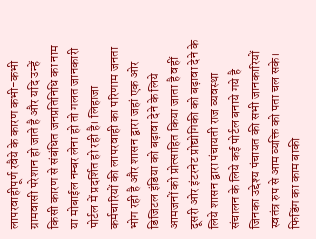लापरवाहीपूर्ण रवैये के कारण कभी-कभी ग्रामवासी परेशान हो जाते है और यदि उन्हें किसी कारण से संबंधित जनप्रतिनिधि का नाम या मोबाईल नम्बर लेना हो तो गलत जानकारी पोर्टल में प्रदर्शित हो रही है। लिहाजा कर्मचारियों की लापरवाही का परिणाम जनता भोग रही है और शासन द्वारा जहां एक ओर डिजिटल इंडिया को बढ़ावा देने के लिये आमजनों को प्रोत्साहित किया जाता है वहीं दूसरी ओर इंटरनेट प्रोद्योगिकी को बढ़ावा देने के लिये शासन द्वारा पंचायती राज व्यवस्था संचालन के लिये कई पोर्टल बनाये गये है जिनका उद्देश्य पंचायत की सभी जानकारियों स्वतंत्र रुप से आम व्यक्ति को पता चल सके।
फिडिंग का काम बाकी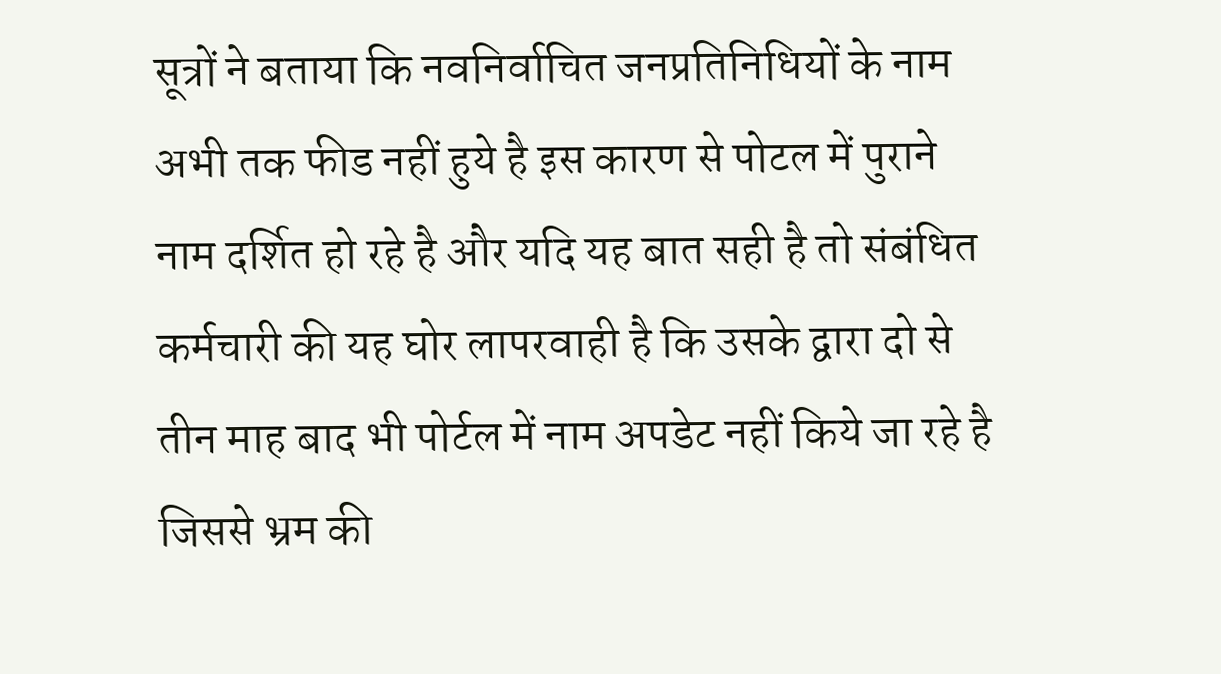सूत्रों ने बताया कि नवनिर्वाचित जनप्रतिनिधियों के नाम अभी तक फीड नहीं हुये है इस कारण से पोटल में पुराने नाम दर्शित हो रहे है और यदि यह बात सही है तो संबंधित कर्मचारी की यह घोर लापरवाही है कि उसके द्वारा दो से तीन माह बाद भी पोर्टल में नाम अपडेट नहीं किये जा रहे है जिससे भ्रम की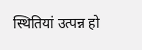स्थितियां उत्पन्न हो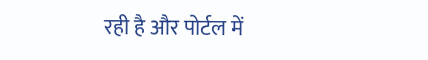रही है और पोर्टल में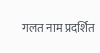गलत नाम प्रदर्शित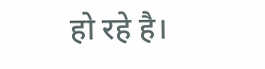हो रहे है।